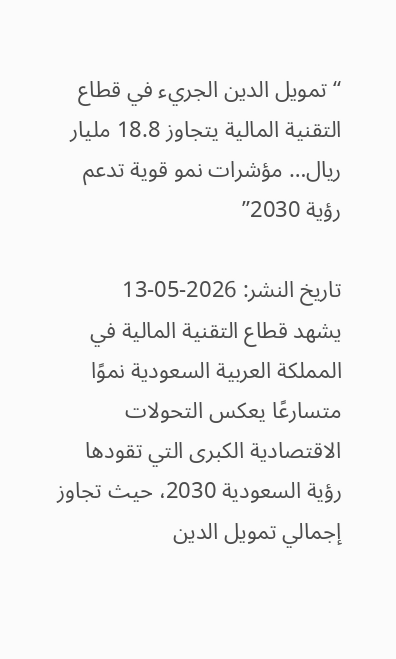“تمويل الدين الجريء في قطاع التقنية المالية يتجاوز 18.8 مليار ريال… مؤشرات نمو قوية تدعم رؤية 2030”

تاريخ النشر: 2026-05-13
يشهد قطاع التقنية المالية في المملكة العربية السعودية نموًا متسارعًا يعكس التحولات الاقتصادية الكبرى التي تقودها رؤية السعودية 2030، حيث تجاوز إجمالي تمويل الدين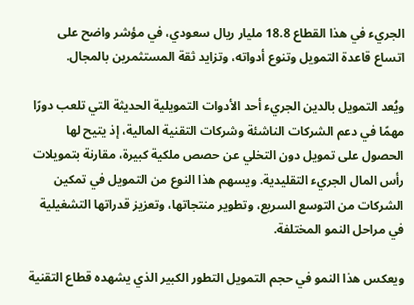الجريء في هذا القطاع 18.8 مليار ريال سعودي، في مؤشر واضح على اتساع قاعدة التمويل وتنوع أدواته، وتزايد ثقة المستثمرين بالمجال.

ويُعد التمويل بالدين الجريء أحد الأدوات التمويلية الحديثة التي تلعب دورًا مهمًا في دعم الشركات الناشئة وشركات التقنية المالية، إذ يتيح لها الحصول على تمويل دون التخلي عن حصص ملكية كبيرة، مقارنة بتمويلات رأس المال الجريء التقليدية. ويسهم هذا النوع من التمويل في تمكين الشركات من التوسع السريع، وتطوير منتجاتها، وتعزيز قدراتها التشغيلية في مراحل النمو المختلفة.

ويعكس هذا النمو في حجم التمويل التطور الكبير الذي يشهده قطاع التقنية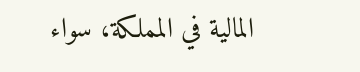المالية في المملكة، سواء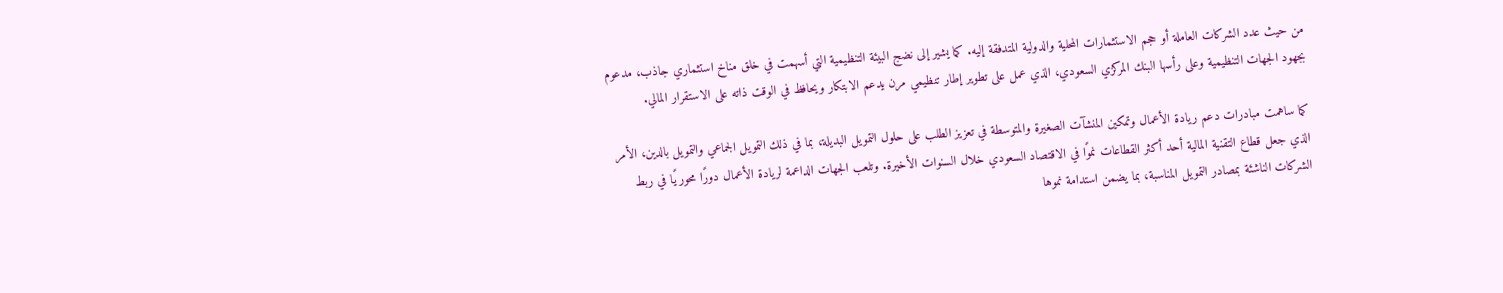من حيث عدد الشركات العاملة أو حجم الاستثمارات المحلية والدولية المتدفقة إليه. كما يشير إلى نضج البيئة التنظيمية التي أسهمت في خلق مناخ استثماري جاذب، مدعوم بجهود الجهات التنظيمية وعلى رأسها البنك المركزي السعودي، الذي عمل على تطوير إطار تنظيمي مرن يدعم الابتكار ويحافظ في الوقت ذاته على الاستقرار المالي.

كما ساهمت مبادرات دعم ريادة الأعمال وتمكين المنشآت الصغيرة والمتوسطة في تعزيز الطلب على حلول التمويل البديلة، بما في ذلك التمويل الجماعي والتمويل بالدين، الأمر الذي جعل قطاع التقنية المالية أحد أكثر القطاعات نموًا في الاقتصاد السعودي خلال السنوات الأخيرة. وتلعب الجهات الداعمة لريادة الأعمال دورًا محوريًا في ربط الشركات الناشئة بمصادر التمويل المناسبة، بما يضمن استدامة نموها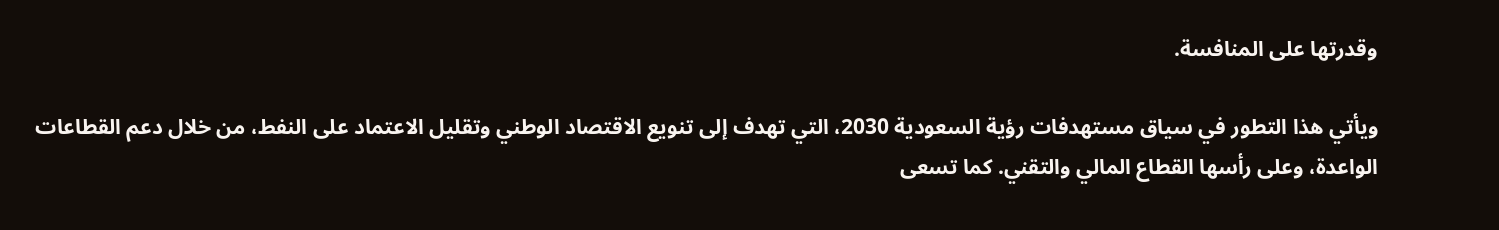وقدرتها على المنافسة.

ويأتي هذا التطور في سياق مستهدفات رؤية السعودية 2030، التي تهدف إلى تنويع الاقتصاد الوطني وتقليل الاعتماد على النفط، من خلال دعم القطاعات الواعدة، وعلى رأسها القطاع المالي والتقني. كما تسعى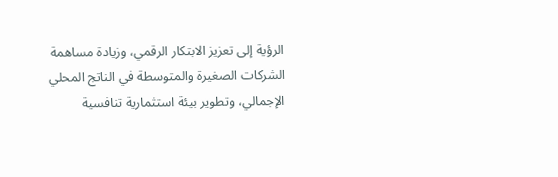الرؤية إلى تعزيز الابتكار الرقمي، وزيادة مساهمة الشركات الصغيرة والمتوسطة في الناتج المحلي الإجمالي، وتطوير بيئة استثمارية تنافسية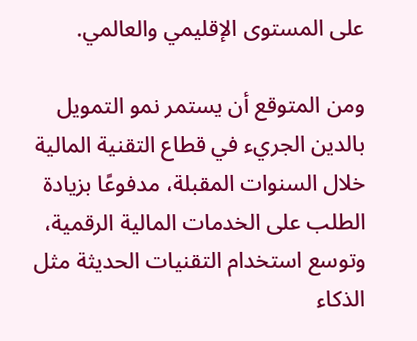على المستوى الإقليمي والعالمي.

ومن المتوقع أن يستمر نمو التمويل بالدين الجريء في قطاع التقنية المالية خلال السنوات المقبلة، مدفوعًا بزيادة الطلب على الخدمات المالية الرقمية، وتوسع استخدام التقنيات الحديثة مثل الذكاء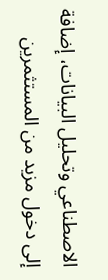الاصطناعي وتحليل البيانات، إضافة إلى دخول مزيد من المستثمرين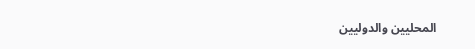المحليين والدوليين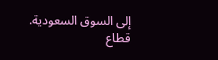إلى السوق السعودية.
قطاع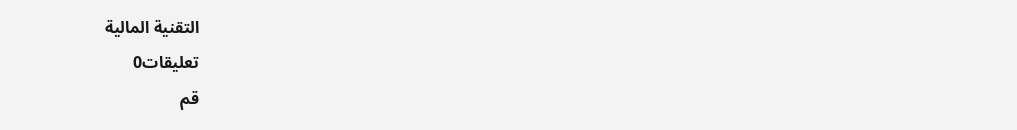التقنية المالية
تعليقات0
قم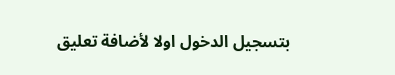بتسجيل الدخول اولا لأضافة تعليق